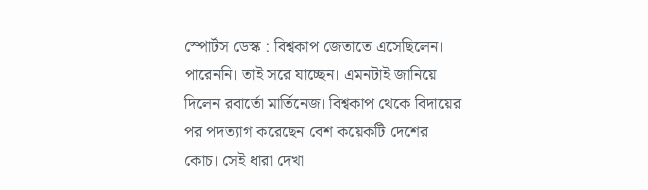স্পোর্টস ডেস্ক : বিশ্বকাপ জেতাতে এসেছিলেন। পারেননি। তাই সরে যাচ্ছেন। এমনটাই জানিয়ে দিলেন রবার্তো মার্তিনেজ। বিশ্বকাপ থেকে বিদায়ের পর পদত্যাগ করেছেন বেশ কয়েকটি দেশের কোচ। সেই ধারা দেখা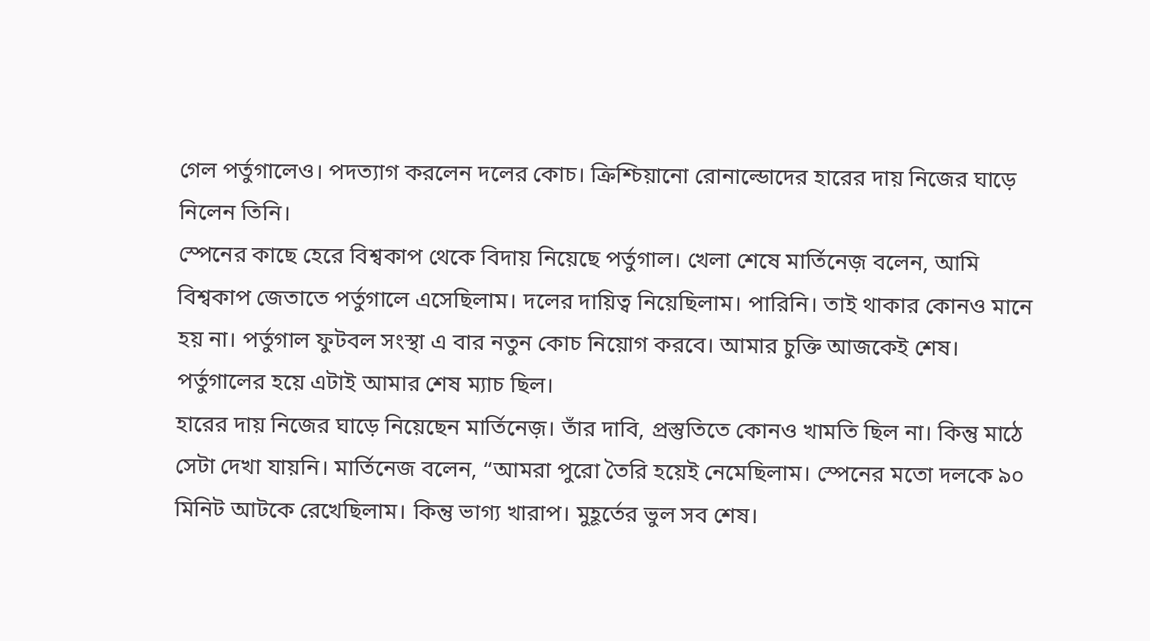গেল পর্তুগালেও। পদত্যাগ করলেন দলের কোচ। ক্রিশ্চিয়ানো রোনাল্ডোদের হারের দায় নিজের ঘাড়ে নিলেন তিনি।
স্পেনের কাছে হেরে বিশ্বকাপ থেকে বিদায় নিয়েছে পর্তুগাল। খেলা শেষে মার্তিনেজ় বলেন, আমি বিশ্বকাপ জেতাতে পর্তুগালে এসেছিলাম। দলের দায়িত্ব নিয়েছিলাম। পারিনি। তাই থাকার কোনও মানে হয় না। পর্তুগাল ফুটবল সংস্থা এ বার নতুন কোচ নিয়োগ করবে। আমার চুক্তি আজকেই শেষ। পর্তুগালের হয়ে এটাই আমার শেষ ম্যাচ ছিল।
হারের দায় নিজের ঘাড়ে নিয়েছেন মার্তিনেজ়। তাঁর দাবি, প্রস্তুতিতে কোনও খামতি ছিল না। কিন্তু মাঠে সেটা দেখা যায়নি। মার্তিনেজ বলেন, “আমরা পুরো তৈরি হয়েই নেমেছিলাম। স্পেনের মতো দলকে ৯০ মিনিট আটকে রেখেছিলাম। কিন্তু ভাগ্য খারাপ। মুহূর্তের ভুল সব শেষ।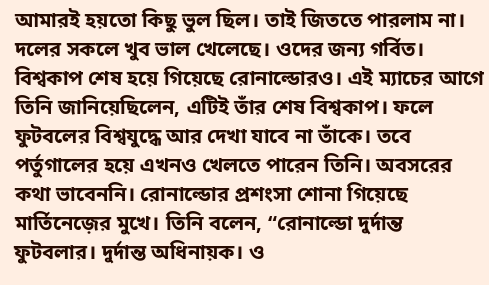আমারই হয়তো কিছু ভুল ছিল। তাই জিততে পারলাম না। দলের সকলে খুব ভাল খেলেছে। ওদের জন্য গর্বিত।
বিশ্বকাপ শেষ হয়ে গিয়েছে রোনাল্ডোরও। এই ম্যাচের আগে তিনি জানিয়েছিলেন, এটিই তাঁর শেষ বিশ্বকাপ। ফলে ফুটবলের বিশ্বযুদ্ধে আর দেখা যাবে না তাঁকে। তবে পর্তুগালের হয়ে এখনও খেলতে পারেন তিনি। অবসরের কথা ভাবেননি। রোনাল্ডোর প্রশংসা শোনা গিয়েছে মার্তিনেজ়ের মুখে। তিনি বলেন, “রোনাল্ডো দুর্দান্ত ফুটবলার। দুর্দান্ত অধিনায়ক। ও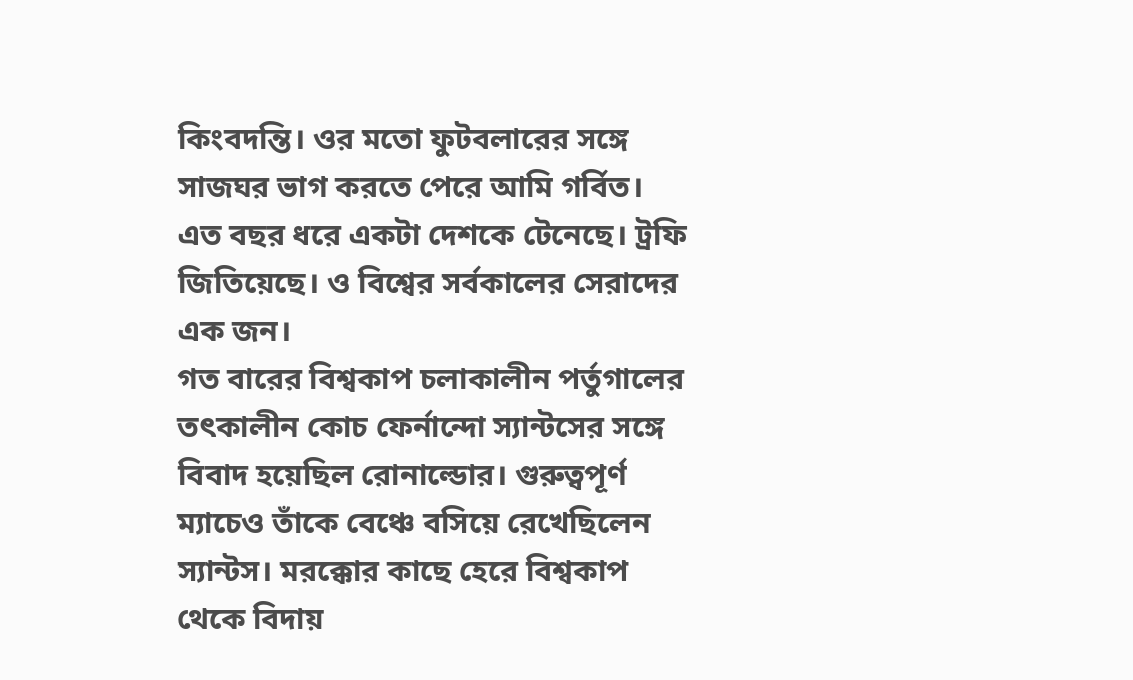কিংবদন্তি। ওর মতো ফুটবলারের সঙ্গে সাজঘর ভাগ করতে পেরে আমি গর্বিত। এত বছর ধরে একটা দেশকে টেনেছে। ট্রফি জিতিয়েছে। ও বিশ্বের সর্বকালের সেরাদের এক জন।
গত বারের বিশ্বকাপ চলাকালীন পর্তুগালের তৎকালীন কোচ ফের্নান্দো স্যান্টসের সঙ্গে বিবাদ হয়েছিল রোনাল্ডোর। গুরুত্বপূর্ণ ম্যাচেও তাঁকে বেঞ্চে বসিয়ে রেখেছিলেন স্যান্টস। মরক্কোর কাছে হেরে বিশ্বকাপ থেকে বিদায়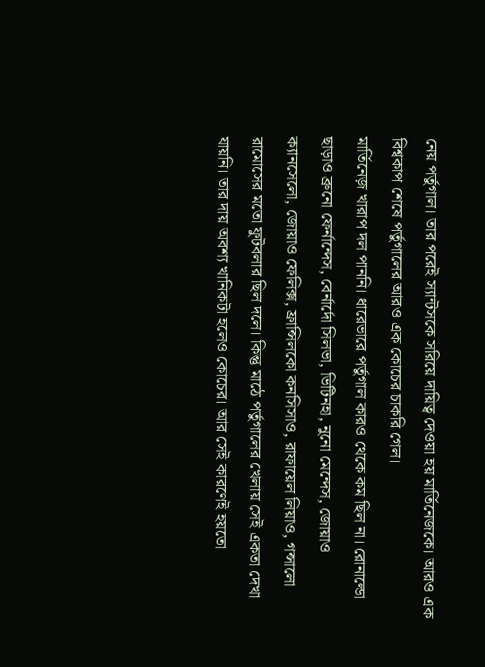নেয় পর্তুগাল। তার পরেই স্যান্টসকে সরিয়ে দায়িত্ব দেওয়া হয় মার্তিনেজকে। আরও এক বিশ্বকাপ শেষে পর্তুগালের আরও এক কোচের চাকরি গেল।
মার্তিনেজ় খারাপ দল পাননি। ধারেভারে পর্তুগাল কারও থেকে কম ছিল না। রোনাল্ডো ছাড়াও ব্রুনো ফের্নান্দেস, বের্নার্দো সিলভা, ভিটিনহা, নুনো মেন্দেস, জোয়াও ক্যানসেলো, জোয়াও ফেলিক্স, ফ্রান্সিলকো কনসিসাও, রাফায়েল লিয়াও, গন্সালো রামোসের মতো ফুটবলার ছিল দলে। কিন্তু মাঠে পর্তুগালের খেলায় সেই একতা দেখা যায়নি। তার দায় অবশ্য খানিকটা হলেও কোচের। আর সেই কারণেই হয়তো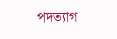পদত্যাগ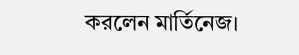করলেন মার্তিনেজ।